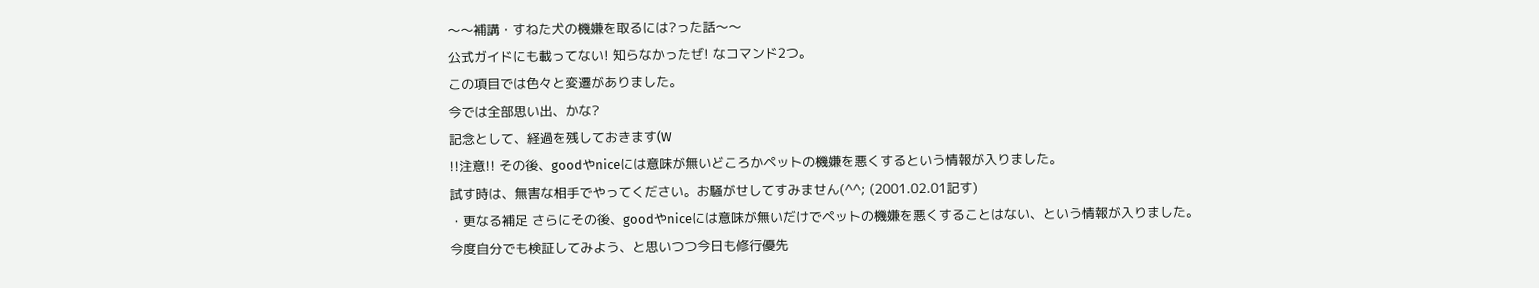〜〜補講・すねた犬の機嫌を取るには?った話〜〜
公式ガイドにも載ってない! 知らなかったぜ! なコマンド2つ。
この項目では色々と変遷がありました。
今では全部思い出、かな?
記念として、経過を残しておきます(W
!!注意!! その後、goodやniceには意味が無いどころかペットの機嫌を悪くするという情報が入りました。
試す時は、無害な相手でやってください。お騒がせしてすみません(^^; (2001.02.01記す)
・更なる補足 さらにその後、goodやniceには意味が無いだけでペットの機嫌を悪くすることはない、という情報が入りました。
今度自分でも検証してみよう、と思いつつ今日も修行優先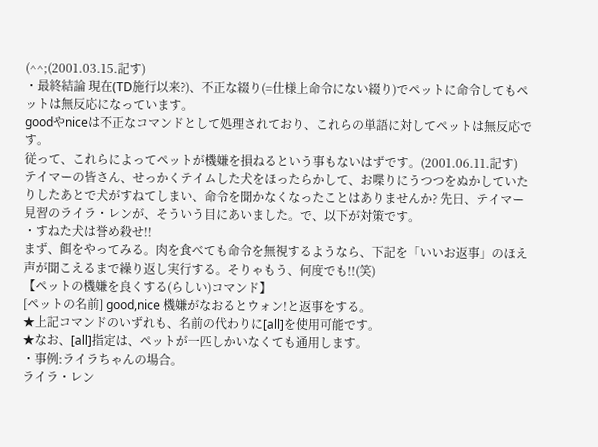(^^;(2001.03.15.記す)
・最終結論 現在(TD施行以来?)、不正な綴り(=仕様上命令にない綴り)でペットに命令してもペットは無反応になっています。
goodやniceは不正なコマンドとして処理されており、これらの単語に対してペットは無反応です。
従って、これらによってペットが機嫌を損ねるという事もないはずです。(2001.06.11.記す)
テイマーの皆さん、せっかくテイムした犬をほったらかして、お喋りにうつつをぬかしていたりしたあとで犬がすねてしまい、命令を聞かなくなったことはありませんか? 先日、テイマー見習のライラ・レンが、そういう目にあいました。で、以下が対策です。
・すねた犬は誉め殺せ!!
まず、餌をやってみる。肉を食べても命令を無視するようなら、下記を「いいお返事」のほえ声が聞こえるまで繰り返し実行する。そりゃもう、何度でも!!(笑)
【ペットの機嫌を良くする(らしい)コマンド】
[ペットの名前] good,nice 機嫌がなおるとウォン!と返事をする。
★上記コマンドのいずれも、名前の代わりに[all]を使用可能です。
★なお、[all]指定は、ペットが一匹しかいなくても通用します。
・事例:ライラちゃんの場合。
ライラ・レン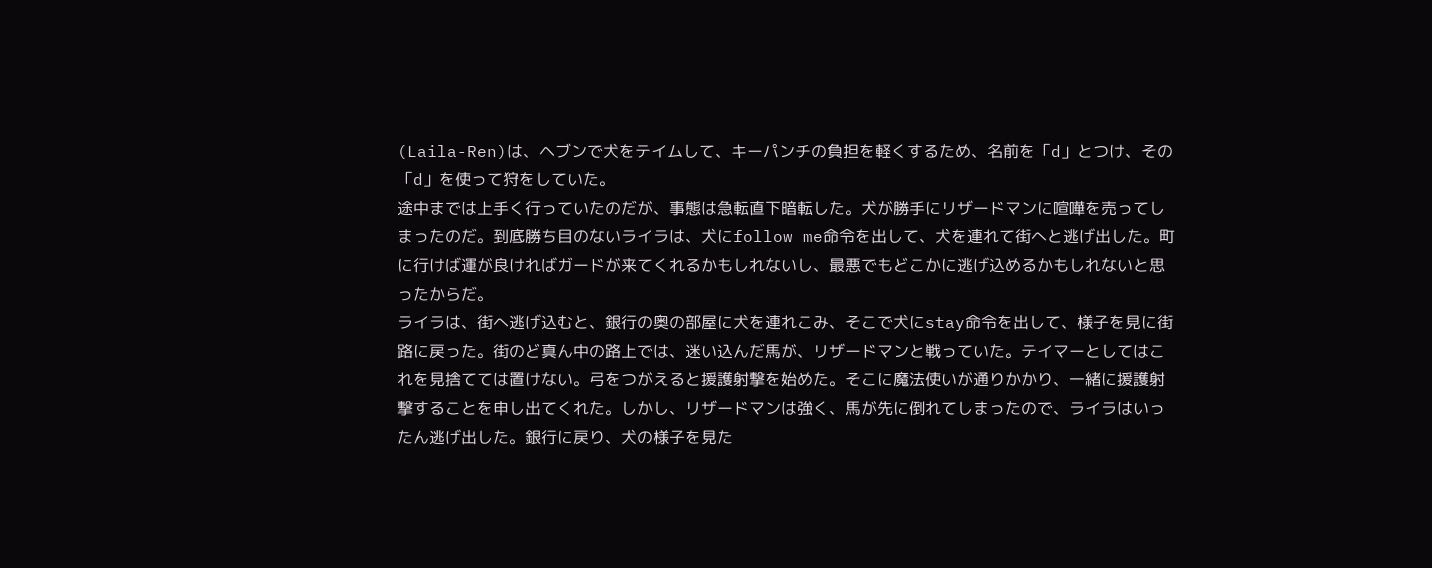(Laila-Ren)は、ヘブンで犬をテイムして、キーパンチの負担を軽くするため、名前を「d」とつけ、その「d」を使って狩をしていた。
途中までは上手く行っていたのだが、事態は急転直下暗転した。犬が勝手にリザードマンに喧嘩を売ってしまったのだ。到底勝ち目のないライラは、犬にfollow me命令を出して、犬を連れて街へと逃げ出した。町に行けば運が良ければガードが来てくれるかもしれないし、最悪でもどこかに逃げ込めるかもしれないと思ったからだ。
ライラは、街へ逃げ込むと、銀行の奥の部屋に犬を連れこみ、そこで犬にstay命令を出して、様子を見に街路に戻った。街のど真ん中の路上では、迷い込んだ馬が、リザードマンと戦っていた。テイマーとしてはこれを見捨てては置けない。弓をつがえると援護射撃を始めた。そこに魔法使いが通りかかり、一緒に援護射撃することを申し出てくれた。しかし、リザードマンは強く、馬が先に倒れてしまったので、ライラはいったん逃げ出した。銀行に戻り、犬の様子を見た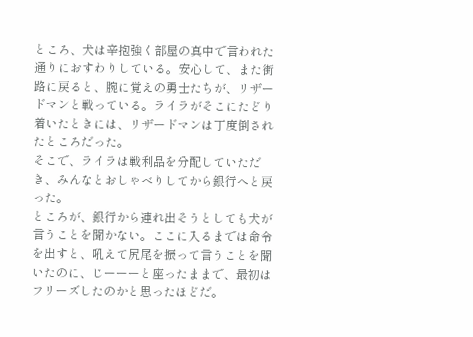ところ、犬は辛抱強く部屋の真中で言われた通りにおすわりしている。安心して、また街路に戻ると、腕に覚えの勇士たちが、リザードマンと戦っている。ライラがそこにたどり着いたときには、リザードマンは丁度倒されたところだった。
そこで、ライラは戦利品を分配していただき、みんなとおしゃべりしてから銀行へと戻った。
ところが、銀行から連れ出そうとしても犬が言うことを聞かない。ここに入るまでは命令を出すと、吼えて尻尾を振って言うことを聞いたのに、じーーーと座ったままで、最初はフリーズしたのかと思ったほどだ。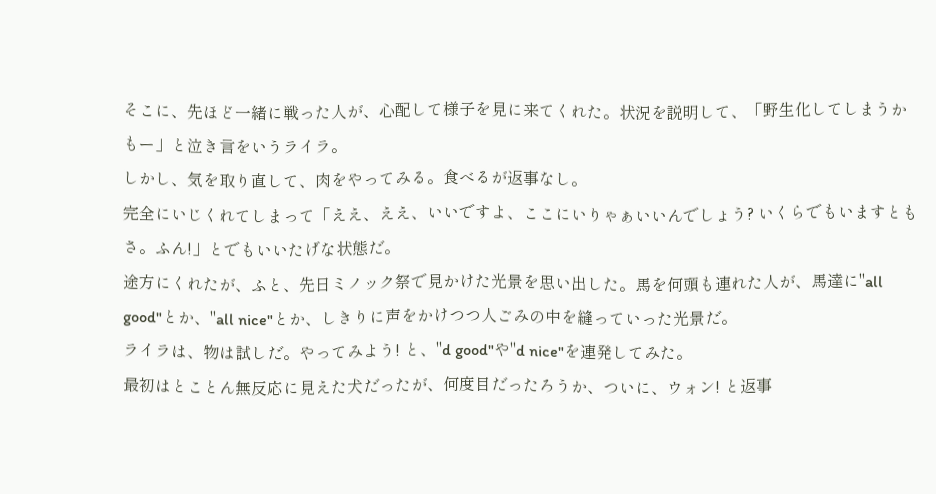そこに、先ほど一緒に戦った人が、心配して様子を見に来てくれた。状況を説明して、「野生化してしまうかもー」と泣き言をいうライラ。
しかし、気を取り直して、肉をやってみる。食べるが返事なし。
完全にいじくれてしまって「ええ、ええ、いいですよ、ここにいりゃぁいいんでしょう? いくらでもいますともさ。ふん!」とでもいいたげな状態だ。
途方にくれたが、ふと、先日ミノック祭で見かけた光景を思い出した。馬を何頭も連れた人が、馬達に"all good"とか、"all nice"とか、しきりに声をかけつつ人ごみの中を縫っていった光景だ。
ライラは、物は試しだ。やってみよう! と、"d good"や"d nice"を連発してみた。
最初はとことん無反応に見えた犬だったが、何度目だったろうか、ついに、ウォン! と返事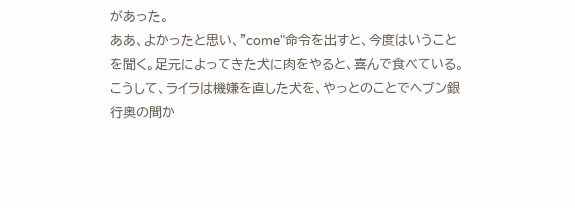があった。
ああ、よかったと思い、"come"命令を出すと、今度はいうことを聞く。足元によってきた犬に肉をやると、喜んで食べている。
こうして、ライラは機嫌を直した犬を、やっとのことでヘブン銀行奥の間か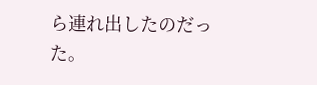ら連れ出したのだった。